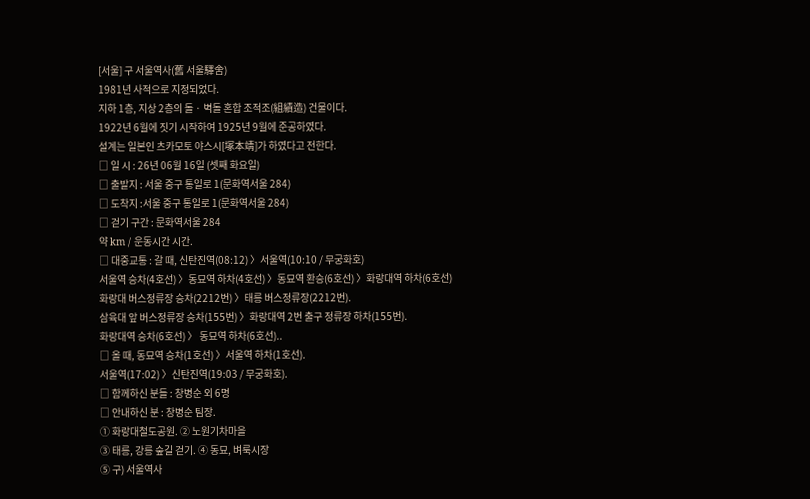[서울] 구 서울역사(舊 서울驛舍)
1981년 사적으로 지정되었다.
지하 1층, 지상 2층의 돌 · 벽돌 혼합 조적조(組績造) 건물이다.
1922년 6월에 짓기 시작하여 1925년 9월에 준공하였다.
설계는 일본인 츠카모토 야스시[塚本靖]가 하였다고 전한다.
□ 일 시 : 26년 06월 16일 (셋째 화요일)
□ 출발지 : 서울 중구 통일로 1(문화역서울 284)
□ 도착지 :서울 중구 통일로 1(문화역서울 284)
□ 걷기 구간 : 문화역서울 284
약 km / 운동시간 시간.
□ 대중교통 : 갈 때, 신탄진역(08:12) 〉서울역(10:10 / 무궁화호)
서울역 승차(4호선) 〉동묘역 하차(4호선) 〉동묘역 환승(6호선) 〉화랑대역 하차(6호선)
화랑대 버스정류장 승차(2212번) 〉태릉 버스정류장(2212번).
삼육대 앞 버스정류장 승차(155번) 〉화랑대역 2번 출구 정류장 하차(155번).
화랑대역 승차(6호선) 〉 동묘역 하차(6호선)..
□ 올 때, 동묘역 승차(1호선) 〉서울역 하차(1호선).
서울역(17:02) 〉신탄진역(19:03 / 무궁화호).
□ 함께하신 분들 : 창병순 외 6명
□ 안내하신 분 : 창병순 팀장.
① 화랑대철도공원. ② 노원기차마을
③ 태릉, 강릉 숲길 걷기. ④ 동묘, 벼룩시장
⑤ 구) 서울역사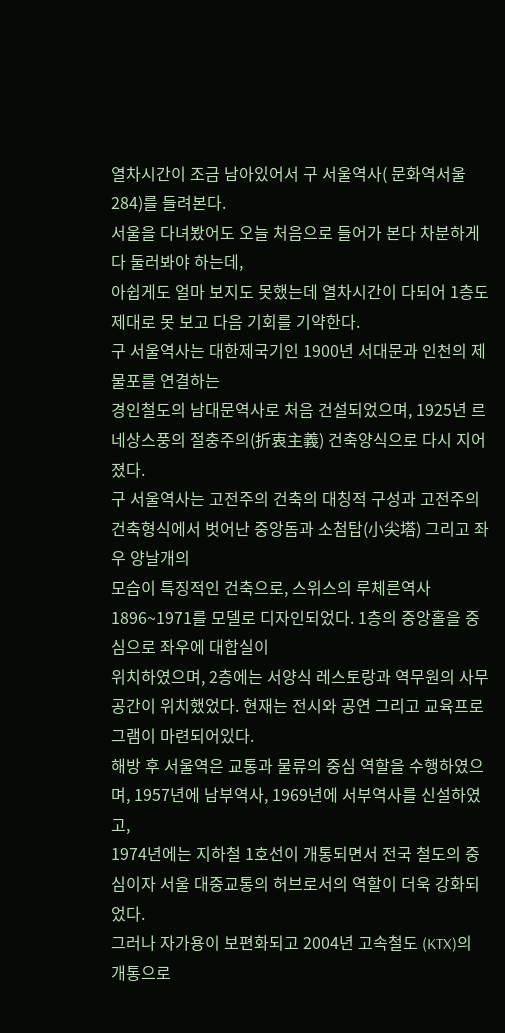열차시간이 조금 남아있어서 구 서울역사( 문화역서울 284)를 들려본다.
서울을 다녀봤어도 오늘 처음으로 들어가 본다 차분하게 다 둘러봐야 하는데,
아쉽게도 얼마 보지도 못했는데 열차시간이 다되어 1층도 제대로 못 보고 다음 기회를 기약한다.
구 서울역사는 대한제국기인 1900년 서대문과 인천의 제물포를 연결하는
경인철도의 남대문역사로 처음 건설되었으며, 1925년 르네상스풍의 절충주의(折衷主義) 건축양식으로 다시 지어졌다.
구 서울역사는 고전주의 건축의 대칭적 구성과 고전주의 건축형식에서 벗어난 중앙돔과 소첨탑(小尖塔) 그리고 좌우 양날개의
모습이 특징적인 건축으로, 스위스의 루체른역사1896~1971를 모델로 디자인되었다. 1층의 중앙홀을 중심으로 좌우에 대합실이
위치하였으며, 2층에는 서양식 레스토랑과 역무원의 사무공간이 위치했었다. 현재는 전시와 공연 그리고 교육프로그램이 마련되어있다.
해방 후 서울역은 교통과 물류의 중심 역할을 수행하였으며, 1957년에 남부역사, 1969년에 서부역사를 신설하였고,
1974년에는 지하철 1호선이 개통되면서 전국 철도의 중심이자 서울 대중교통의 허브로서의 역할이 더욱 강화되었다.
그러나 자가용이 보편화되고 2004년 고속철도 (KTX)의 개통으로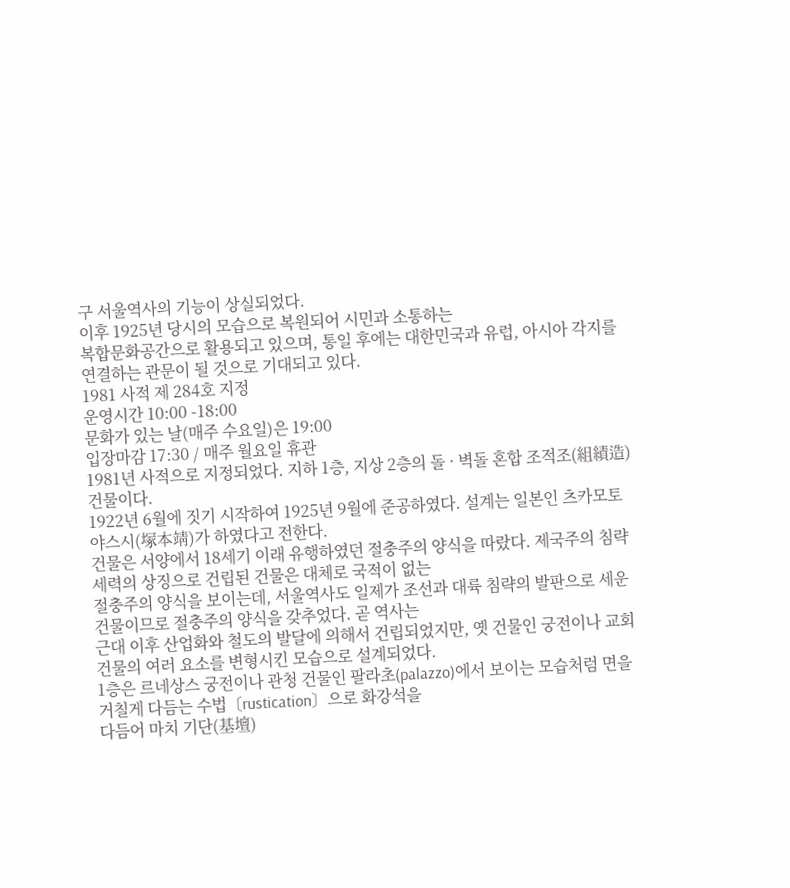구 서울역사의 기능이 상실되었다.
이후 1925년 당시의 모습으로 복원되어 시민과 소통하는
복합문화공간으로 활용되고 있으며, 통일 후에는 대한민국과 유럽, 아시아 각지를 연결하는 관문이 될 것으로 기대되고 있다.
1981 사적 제 284호 지정
운영시간 10:00 -18:00
문화가 있는 날(매주 수요일)은 19:00
입장마감 17:30 / 매주 월요일 휴관
1981년 사적으로 지정되었다. 지하 1층, 지상 2층의 돌 · 벽돌 혼합 조적조(組績造) 건물이다.
1922년 6월에 짓기 시작하여 1925년 9월에 준공하였다. 설계는 일본인 츠카모토 야스시(塚本靖)가 하였다고 전한다.
건물은 서양에서 18세기 이래 유행하였던 절충주의 양식을 따랐다. 제국주의 침략 세력의 상징으로 건립된 건물은 대체로 국적이 없는
절충주의 양식을 보이는데, 서울역사도 일제가 조선과 대륙 침략의 발판으로 세운 건물이므로 절충주의 양식을 갖추었다. 곧 역사는
근대 이후 산업화와 철도의 발달에 의해서 건립되었지만, 옛 건물인 궁전이나 교회 건물의 여러 요소를 변형시킨 모습으로 설계되었다.
1층은 르네상스 궁전이나 관청 건물인 팔라초(palazzo)에서 보이는 모습처럼 면을 거칠게 다듬는 수법〔rustication〕으로 화강석을
다듬어 마치 기단(基壇)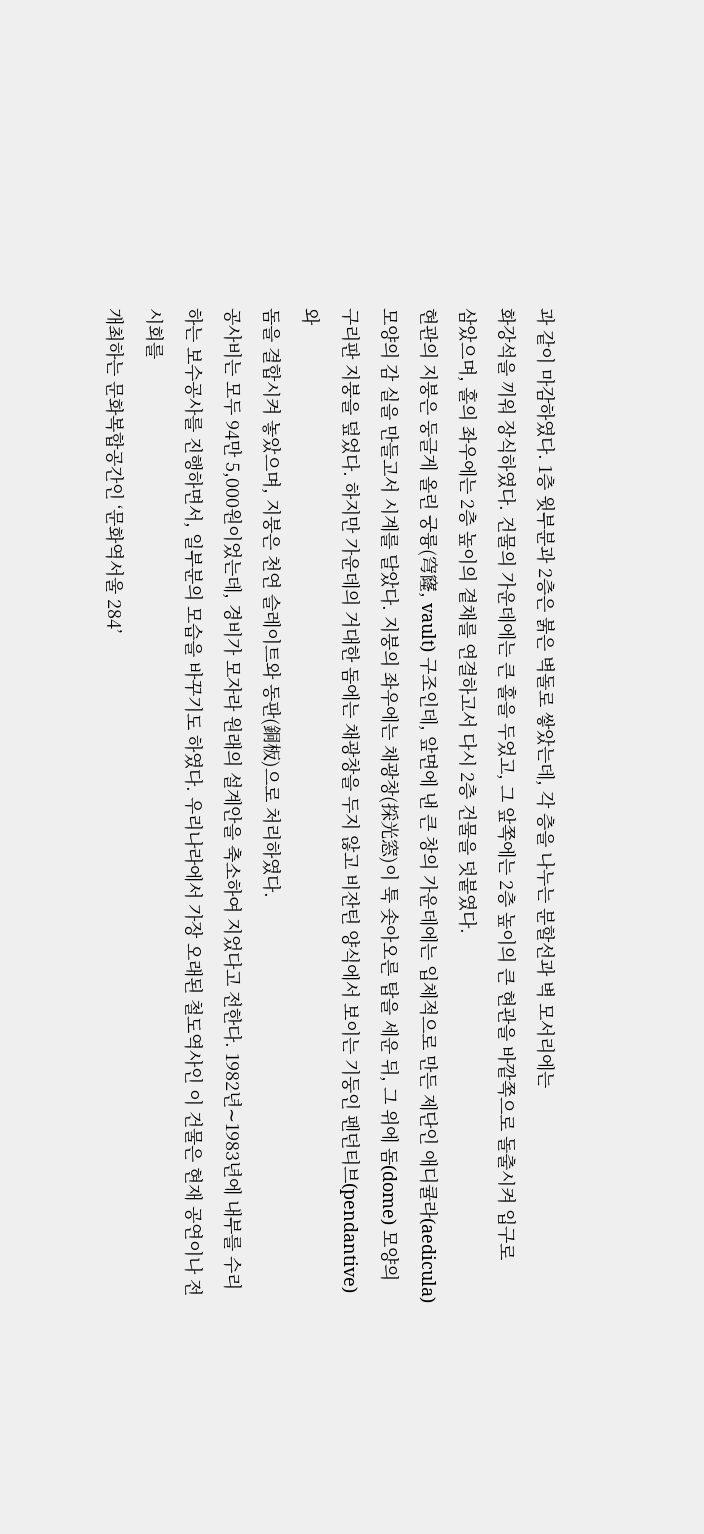과 같이 마감하였다. 1층 윗부분과 2층은 붉은 벽돌로 쌓았는데, 각 층을 나누는 분할선과 벽 모서리에는
화강석을 끼워 장식하였다. 건물의 가운데에는 큰 홀을 두었고, 그 앞쪽에는 2층 높이의 큰 현관을 바깥쪽으로 돌출시켜 입구로
삼았으며, 홀의 좌우에는 2층 높이의 곁채를 연결하고서 다시 2층 건물을 덧붙였다.
현관의 지붕은 둥글게 올린 궁륭(穹窿, vault) 구조인데, 앞면에 낸 큰 창의 가운데에는 입체적으로 만든 제단인 애디큘라(aedicula)
모양의 감 실을 만들고서 시계를 달았다. 지붕의 좌우에는 채광창(採光窓)이 툭 솟아오른 탑을 세운 뒤, 그 위에 돔(dome) 모양의
구리판 지붕을 덮었다. 하지만 가운데의 거대한 돔에는 채광창을 두지 않고 비잔틴 양식에서 보이는 기둥인 펜던티브(pendantive)와
돔을 결합시켜 놓았으며, 지붕은 천연 슬레이트와 동판(銅板)으로 처리하였다.
공사비는 모두 94만 5,000원이었는데, 경비가 모자라 원래의 설계안을 축소하여 지었다고 전한다. 1982년∼1983년에 내부를 수리하는 보수공사를 진행하면서, 일부분의 모습을 바꾸기도 하였다. 우리나라에서 가장 오래된 철도역사인 이 건물은 현재 공연이나 전시회를
개최하는 문화복합공간인 ‘문화역서울 284’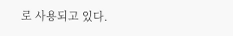로 사용되고 있다.